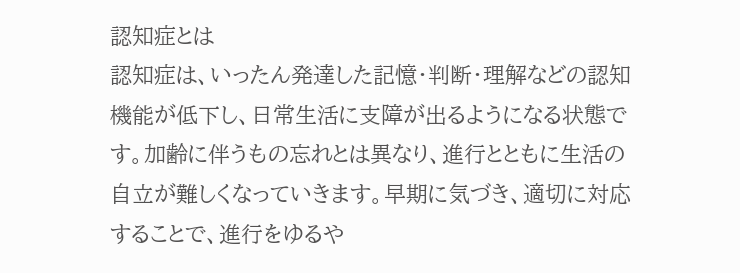認知症とは
認知症は、いったん発達した記憶・判断・理解などの認知機能が低下し、日常生活に支障が出るようになる状態です。加齢に伴うもの忘れとは異なり、進行とともに生活の自立が難しくなっていきます。早期に気づき、適切に対応することで、進行をゆるや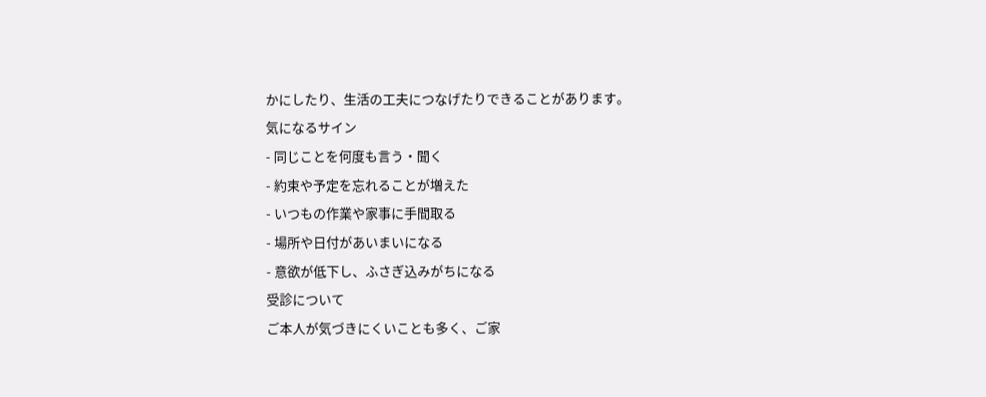かにしたり、生活の工夫につなげたりできることがあります。
気になるサイン
- 同じことを何度も言う・聞く
- 約束や予定を忘れることが増えた
- いつもの作業や家事に手間取る
- 場所や日付があいまいになる
- 意欲が低下し、ふさぎ込みがちになる
受診について
ご本人が気づきにくいことも多く、ご家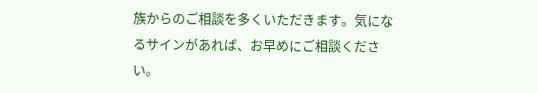族からのご相談を多くいただきます。気になるサインがあれば、お早めにご相談ください。